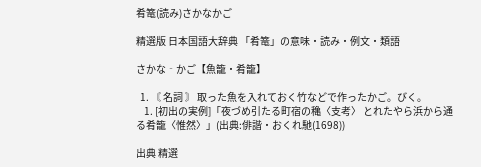肴篭(読み)さかなかご

精選版 日本国語大辞典 「肴篭」の意味・読み・例文・類語

さかな‐かご【魚籠・肴籠】

  1. 〘 名詞 〙 取った魚を入れておく竹などで作ったかご。びく。
    1. [初出の実例]「夜づめ引たる町宿の穐〈支考〉 とれたやら浜から通る肴籠〈惟然〉」(出典:俳諧・おくれ馳(1698))

出典 精選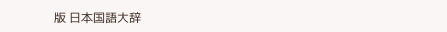版 日本国語大辞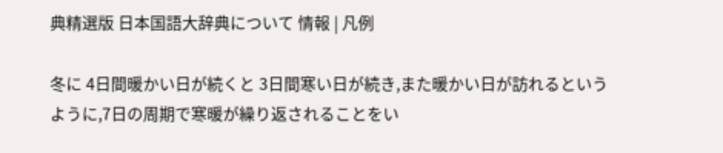典精選版 日本国語大辞典について 情報 | 凡例

冬に 4日間暖かい日が続くと 3日間寒い日が続き,また暖かい日が訪れるというように,7日の周期で寒暖が繰り返されることをい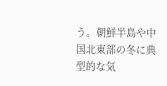う。朝鮮半島や中国北東部の冬に典型的な気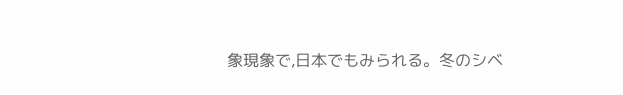象現象で,日本でもみられる。冬のシベ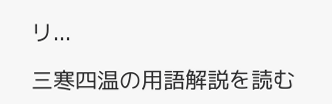リ...

三寒四温の用語解説を読む